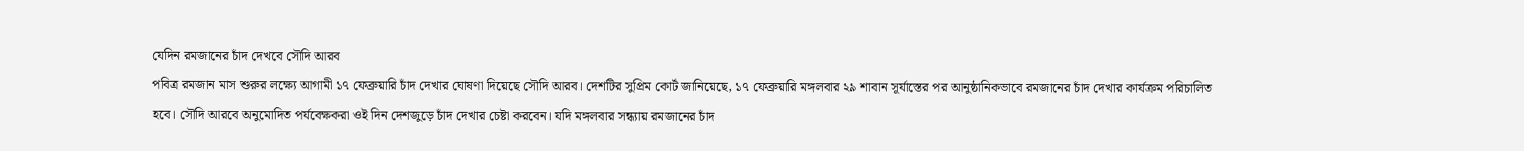যেদিন রমজানের চাঁদ দেখবে সৌদি আরব
পবিত্র রমজান মাস শুরুর লক্ষ্যে আগামী ১৭ ফেব্রুয়ারি চাঁদ দেখার ঘোষণা দিয়েছে সৌদি আরব। দেশটির সুপ্রিম কোর্ট জানিয়েছে, ১৭ ফেব্রুয়ারি মঙ্গলবার ২৯ শাবান সূর্যাস্তের পর আনুষ্ঠানিকভাবে রমজানের চাঁদ দেখার কার্যক্রম পরিচালিত হবে। সৌদি আরবে অনুমোদিত পর্যবেক্ষকরা ওই দিন দেশজুড়ে চাঁদ দেখার চেষ্টা করবেন। যদি মঙ্গলবার সন্ধ্যায় রমজানের চাঁদ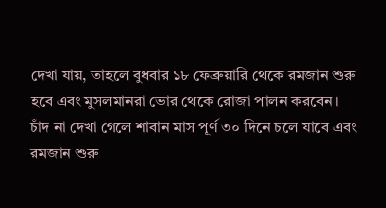দেখা যায়, তাহলে বুধবার ১৮ ফেব্রুয়ারি থেকে রমজান শুরু হবে এবং মুসলমানরা ভোর থেকে রোজা পালন করবেন। চাঁদ না দেখা গেলে শাবান মাস পূর্ণ ৩০ দিনে চলে যাবে এবং রমজান শুরু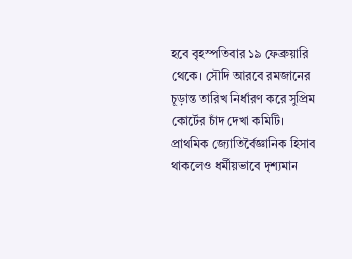হবে বৃহস্পতিবার ১৯ ফেব্রুয়ারি থেকে। সৌদি আরবে রমজানের চূড়ান্ত তারিখ নির্ধারণ করে সুপ্রিম কোর্টের চাঁদ দেখা কমিটি। প্রাথমিক জ্যোতির্বৈজ্ঞানিক হিসাব থাকলেও ধর্মীয়ভাবে দৃশ্যমান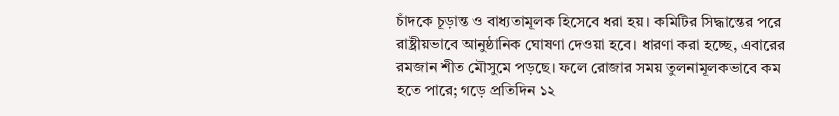চাঁদকে চূড়ান্ত ও বাধ্যতামূলক হিসেবে ধরা হয়। কমিটির সিদ্ধান্তের পরে রাষ্ট্রীয়ভাবে আনুষ্ঠানিক ঘোষণা দেওয়া হবে। ধারণা করা হচ্ছে, এবারের রমজান শীত মৌসুমে পড়ছে। ফলে রোজার সময় তুলনামূলকভাবে কম হতে পারে; গড়ে প্রতিদিন ১২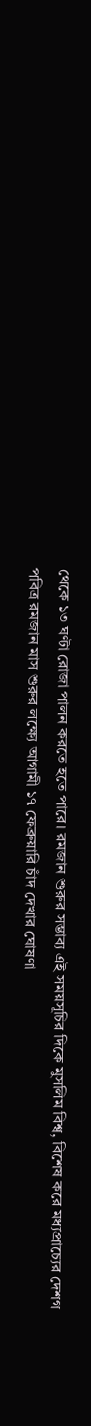থেকে ১৩ ঘণ্টা রোজা পালন করতে হতে পারে। রমজান শুরুর সম্ভাব্য এই সময়সূচির দিকে মুসলিম বিশ্ব, বিশেষ করে মধ্যপ্রাচ্যের দেশগ
পবিত্র রমজান মাস শুরুর লক্ষ্যে আগামী ১৭ ফেব্রুয়ারি চাঁদ দেখার ঘোষণা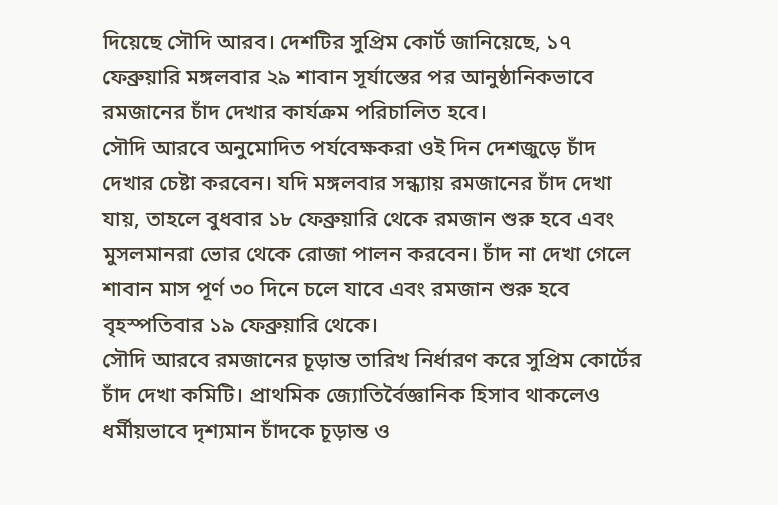দিয়েছে সৌদি আরব। দেশটির সুপ্রিম কোর্ট জানিয়েছে, ১৭ ফেব্রুয়ারি মঙ্গলবার ২৯ শাবান সূর্যাস্তের পর আনুষ্ঠানিকভাবে রমজানের চাঁদ দেখার কার্যক্রম পরিচালিত হবে।
সৌদি আরবে অনুমোদিত পর্যবেক্ষকরা ওই দিন দেশজুড়ে চাঁদ দেখার চেষ্টা করবেন। যদি মঙ্গলবার সন্ধ্যায় রমজানের চাঁদ দেখা যায়, তাহলে বুধবার ১৮ ফেব্রুয়ারি থেকে রমজান শুরু হবে এবং মুসলমানরা ভোর থেকে রোজা পালন করবেন। চাঁদ না দেখা গেলে শাবান মাস পূর্ণ ৩০ দিনে চলে যাবে এবং রমজান শুরু হবে বৃহস্পতিবার ১৯ ফেব্রুয়ারি থেকে।
সৌদি আরবে রমজানের চূড়ান্ত তারিখ নির্ধারণ করে সুপ্রিম কোর্টের চাঁদ দেখা কমিটি। প্রাথমিক জ্যোতির্বৈজ্ঞানিক হিসাব থাকলেও ধর্মীয়ভাবে দৃশ্যমান চাঁদকে চূড়ান্ত ও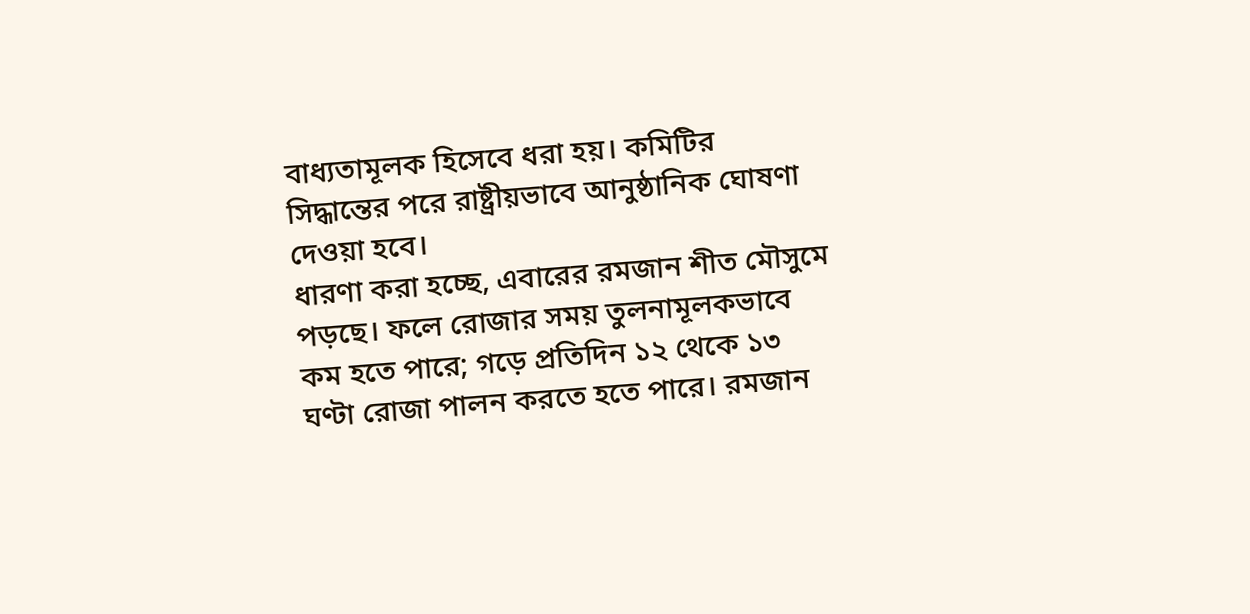বাধ্যতামূলক হিসেবে ধরা হয়। কমিটির সিদ্ধান্তের পরে রাষ্ট্রীয়ভাবে আনুষ্ঠানিক ঘোষণা দেওয়া হবে।
ধারণা করা হচ্ছে, এবারের রমজান শীত মৌসুমে পড়ছে। ফলে রোজার সময় তুলনামূলকভাবে কম হতে পারে; গড়ে প্রতিদিন ১২ থেকে ১৩ ঘণ্টা রোজা পালন করতে হতে পারে। রমজান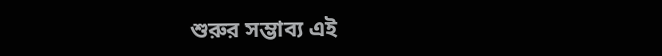শুরুর সম্ভাব্য এই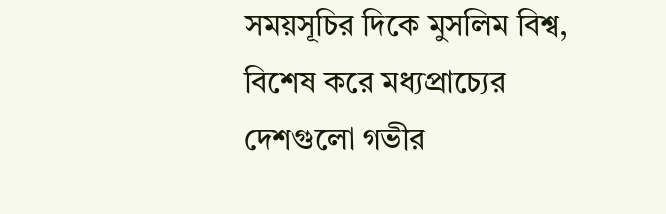সময়সূচির দিকে মুসলিম বিশ্ব, বিশেষ করে মধ্যপ্রাচ্যের দেশগুলো গভীর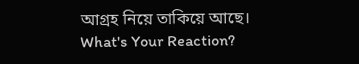আগ্রহ নিয়ে তাকিয়ে আছে।
What's Your Reaction?